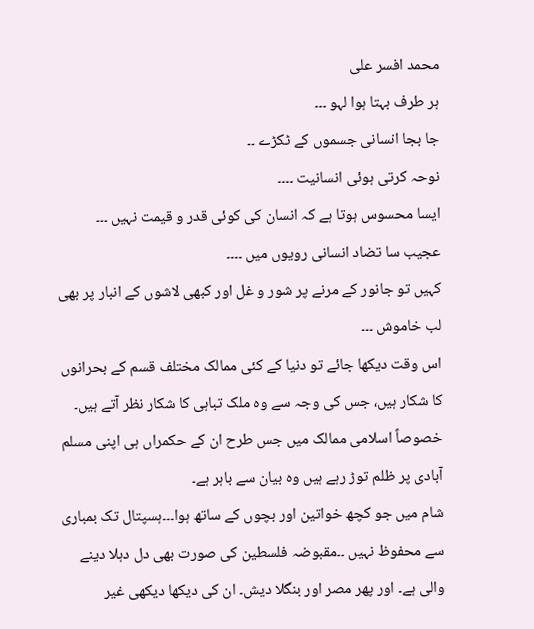محمد افسر علی
ہر طرف بہتا ہوا لہو ۔۔۔
جا بجا انسانی جسموں کے ٹکڑے ۔۔
نوحہ کرتی ہوئی انسانیت ۔۔۔۔
ایسا محسوس ہوتا ہے کہ انسان کی کوئی قدر و قیمت نہیں ۔۔۔
عجیب سا تضاد انسانی رویوں میں ۔۔۔۔
کہیں تو جانور کے مرنے پر شور و غل اور کبھی لاشوں کے انبار پر بھی لب خاموش ۔۔۔
اس وقت دیکھا جائے تو دنیا کے کئی ممالک مختلف قسم کے بحرانوں کا شکار ہیں، جس کی وجہ سے وہ ملک تباہی کا شکار نظر آتے ہیں۔ خصوصاً اسلامی ممالک میں جس طرح ان کے حکمراں ہی اپنی مسلم آبادی پر ظلم توڑ رہے ہیں وہ بیان سے باہر ہے۔
شام میں جو کچھ خواتین اور بچوں کے ساتھ ہوا۔۔۔ہسپتال تک بمباری سے محفوظ نہیں ۔۔مقبوضہ فلسطین کی صورت بھی دل دہلا دینے والی ہے۔ اور پھر مصر اور بنگلا دیش۔ ان کی دیکھا دیکھی غیر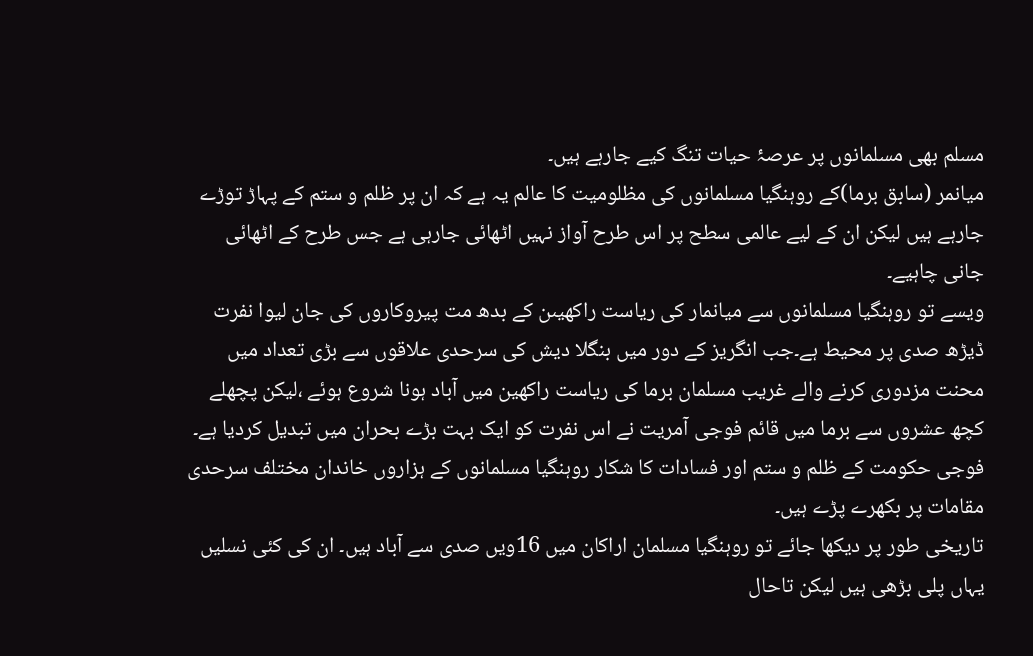مسلم بھی مسلمانوں پر عرصۂ حیات تنگ کیے جارہے ہیں۔
میانمر (سابق برما)کے روہنگیا مسلمانوں کی مظلومیت کا عالم یہ ہے کہ ان پر ظلم و ستم کے پہاڑ توڑے جارہے ہیں لیکن ان کے لیے عالمی سطح پر اس طرح آواز نہیں اٹھائی جارہی ہے جس طرح کے اٹھائی جانی چاہیے۔
ویسے تو روہنگیا مسلمانوں سے میانمار کی ریاست راکھیںن کے بدھ مت پیروکاروں کی جان لیوا نفرت ڈیڑھ صدی پر محیط ہے۔جب انگریز کے دور میں بنگلا دیش کی سرحدی علاقوں سے بڑی تعداد میں محنت مزدوری کرنے والے غریب مسلمان برما کی ریاست راکھین میں آباد ہونا شروع ہوئے ،لیکن پچھلے کچھ عشروں سے برما میں قائم فوجی آمریت نے اس نفرت کو ایک بہت بڑے بحران میں تبدیل کردیا ہے۔ فوجی حکومت کے ظلم و ستم اور فسادات کا شکار روہنگیا مسلمانوں کے ہزاروں خاندان مختلف سرحدی مقامات پر بکھرے پڑے ہیں۔
تاریخی طور پر دیکھا جائے تو روہنگیا مسلمان اراکان میں 16ویں صدی سے آباد ہیں۔ ان کی کئی نسلیں یہاں پلی بڑھی ہیں لیکن تاحال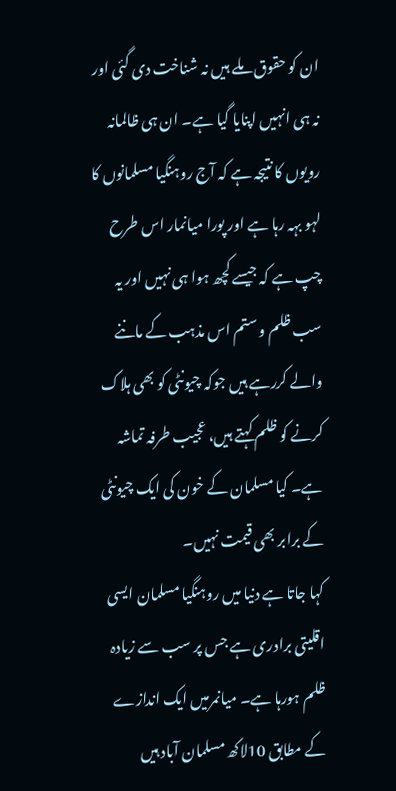ان کو حقوق ملے ہیں نہ شناخت دی گئی اور نہ ہی انہیں اپنایا گیا ہے۔ ان ہی ظالمانہ رویوں کا نتیجہ ہے کہ آج روہنگیا مسلمانوں کا لہو بہہ رہا ہے اور پورا میانمار اس طرح چپ ہے کہ جیسے کچھ ہوا ہی نہیں اور یہ سب ظلم و ستم اس مذہب کے ماننے والے کررہے ہیں جوکہ چیونٹی کو بھی ہلاک کرنے کو ظلم کہتے ہیں، عجیب طرفہ تماشہ ہے۔ کیا مسلمان کے خون کی ایک چیونٹی کے برابر بھی قیمت نہیں۔
کہا جاتا ہے دنیا میں روہنگیا مسلمان ایسی اقلیتی برادری ہے جس پر سب سے زیادہ ظلم ہورہا ہے۔ میانمرمیں ایک اندازے کے مطابق 10لاکھ مسلمان آباد ہیں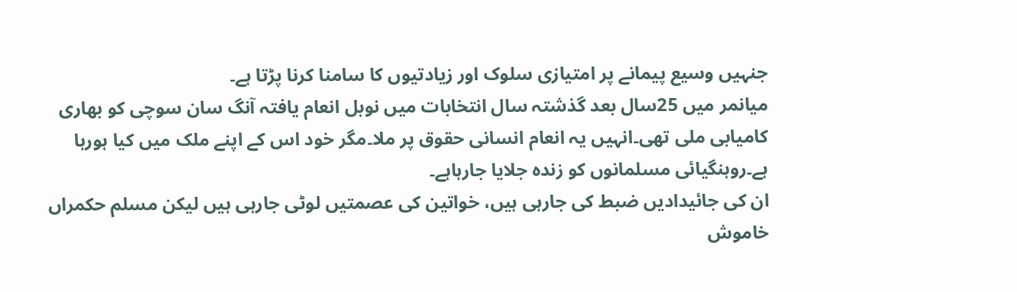جنہیں وسیع پیمانے پر امتیازی سلوک اور زیادتیوں کا سامنا کرنا پڑتا ہے۔
میانمر میں 25سال بعد گذشتہ سال انتخابات میں نوبل انعام یافتہ آنگ سان سوچی کو بھاری کامیابی ملی تھی۔انہیں یہ انعام انسانی حقوق پر ملا۔مگر خود اس کے اپنے ملک میں کیا ہورہا ہے۔روہنگیائی مسلمانوں کو زندہ جلایا جارہاہے۔
ان کی جائیدادیں ضبط کی جارہی ہیں، خواتین کی عصمتیں لوٹی جارہی ہیں لیکن مسلم حکمراں خاموش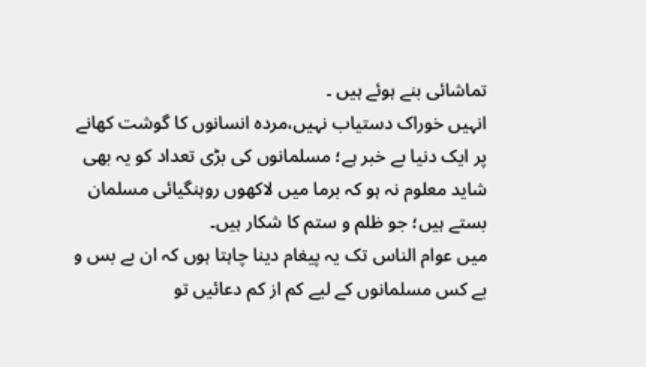تماشائی بنے ہوئے ہیں ۔
انہیں خوراک دستیاب نہیں،مردہ انسانوں کا گوشت کھانے پر ایک دنیا بے خبر ہے؛ مسلمانوں کی بڑی تعداد کو یہ بھی شاید معلوم نہ ہو کہ برما میں لاکھوں روہنگیائی مسلمان بستے ہیں؛ جو ظلم و ستم کا شکار ہیں۔
میں عوام الناس تک یہ پیغام دینا چاہتا ہوں کہ ان بے بس و بے کس مسلمانوں کے لیے کم از کم دعائیں تو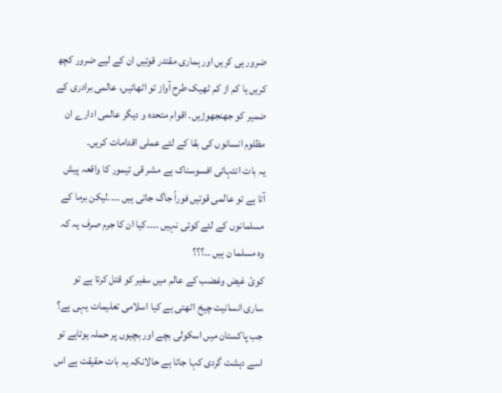ضرور ہی کریں اور ہماری مقتدر قوتیں ان کے لیے ضرور کچھ کریں یا کم از کم ٹھیک طرح آواز تو اٹھائیں، عالمی برادری کے ضمیر کو جھنجھوڑیں۔ اقوام متحدہ و دیگر عالمی ادارے ان مظلوم انسانوں کی بقا کے لئے عملی اقدامات کریں۔
یہ بات انتہائی افسوسناک ہے مشر قی تیمور کا واقعہ پیش آتا ہے تو عالمی قوتیں فوراً جاگ جاتی ہیں ۔۔۔۔لیکن برما کے مسلمانوں کے لئے کوئی نہیں ۔۔۔۔کیا ان کا جرم صرف یہ کہ وہ مسلما ن ہیں ۔۔؟؟؟
کوئ غیض وغضب کے عالم میں سفیر کو قتل کرتا ہے تو ساری انسانیت چیخ اٹھتی ہے کیا اسلامی تعلیمات یہی ہے؟
جب پاکستان میں اسکولی بچے اور بچیوں پر حملہ ہوتاہے تو اسے دہشت گردی کہا جاتا ہے حالانکہ یہ بات حقیقت ہے اس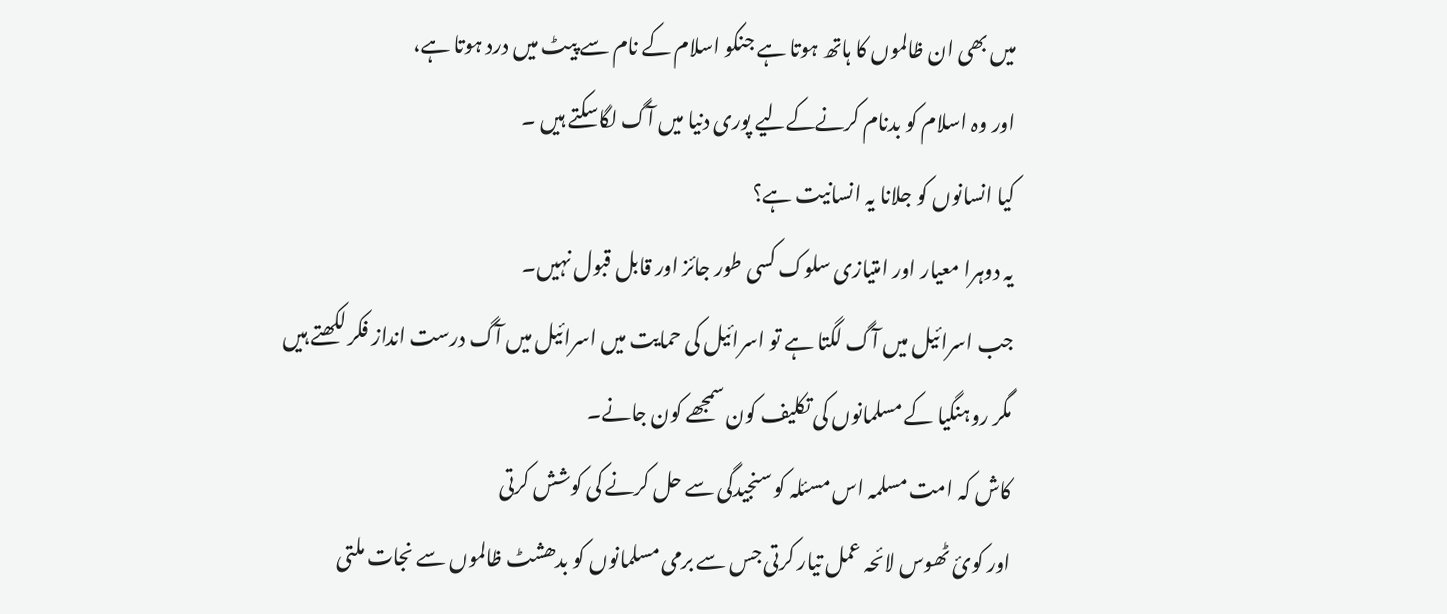میں بھی ان ظالموں کا ہاتھ ہوتا ہے جنکو اسلام کے نام سے پیٹ میں درد ہوتا ہے،
اور وہ اسلام کو بدنام کرنےکےلیے پوری دنیا میں آگ لگاسکتے ہیں ۔
کیا انسانوں کو جلانا یہ انسانیت ہے؟
یہ دوہرا معیار اور امتیازی سلوک کسی طور جائز اور قابل قبول نہیں۔
جب اسرائیل میں آگ لگتا ہے تو اسرائیل کی حمایت میں اسرائيل میں آگ درست انداز فکر لکھتے ہیں
مگر روہنگیا کے مسلمانوں کی تکلیف کون سمجھے کون جانے۔
کاش کہ امت مسلمہ اس مسئلہ کو سنجیدگی سے حل کرنے کی کوشش کرتی
اور کوئ ٹھوس لائحہ عمل تیار کرتی جس سے برمی مسلمانوں کو بدھشٹ ظالموں سے نجات ملتی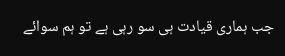جب ہماری قیادت ہی سو رہی ہے تو ہم سوائے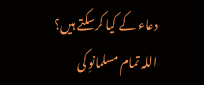دعاء کے کیا کرسکتے ہیں؟
اللہ تمام مسلمانوِ کی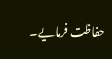حفاظت فرمایے۔